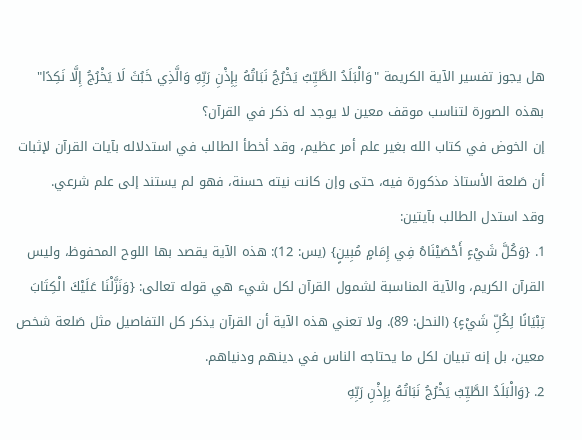هل يجوز تفسير الآية الكريمة "وَالْبَلَدُ الطَّيِّبُ يَخْرُجُ نَبَاتُهُ بِإِذْنِ رَبِّهِ وَالَّذِي خَبُثَ لَا يَخْرُجُ إِلَّا نَكِدًا" بهذه الصورة لتناسب موقف معين لا يوجد له ذكر في القرآن؟
إن الخوض في كتاب الله بغير علم أمر عظيم، وقد أخطأ الطالب في استدلاله بآيات القرآن لإثبات أن صَلعة الأستاذ مذكورة فيه، حتى وإن كانت نيته حسنة، فهو لم يستند إلى علم شرعي.
وقد استدل الطالب بآيتين:
1. {وَكُلَّ شَيْءٍ أَحْصَيْنَاهُ فِي إِمَامٍ مُبِينٍ} (يس: 12): هذه الآية يقصد بها اللوح المحفوظ، وليس القرآن الكريم، والآية المناسبة لشمول القرآن لكل شيء هي قوله تعالى: {وَنَزَّلْنَا عَلَيْكَ الْكِتَابَ تِبْيَانًا لِكُلِّ شَيْءٍ} (النحل: 89). ولا تعني هذه الآية أن القرآن يذكر كل التفاصيل مثل صَلعة شخص معين، بل إنه تبيان لكل ما يحتاجه الناس في دينهم ودنياهم.
2. {وَالْبَلَدُ الطَّيِّبُ يَخْرُجُ نَبَاتُهُ بِإِذْنِ رَبِّهِ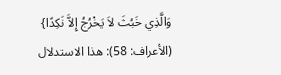وَالَّذِي خَبُثَ لاَ يَخْرُجُ إِلاَّ نَكِدًا} (الأعراف: 58): هذا الاستدلال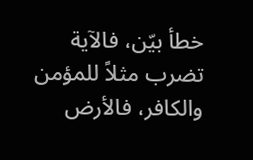خطأ بيّن، فالآية تضرب مثلاً للمؤمن والكافر، فالأرض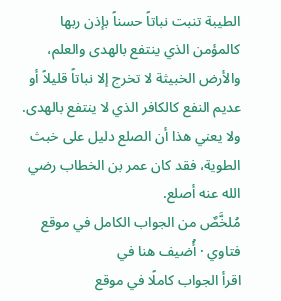الطيبة تنبت نباتاً حسناً بإذن ربها كالمؤمن الذي ينتفع بالهدى والعلم، والأرض الخبيثة لا تخرج إلا نباتاً قليلاً أو عديم النفع كالكافر الذي لا ينتفع بالهدى. ولا يعني هذا أن الصلع دليل على خبث الطوية، فقد كان عمر بن الخطاب رضي الله عنه أصلع.
مُلخَّصٌ من الجواب الكامل في موقع فتاوي · أُضيف هنا في
اقرأ الجواب كاملًا في موقع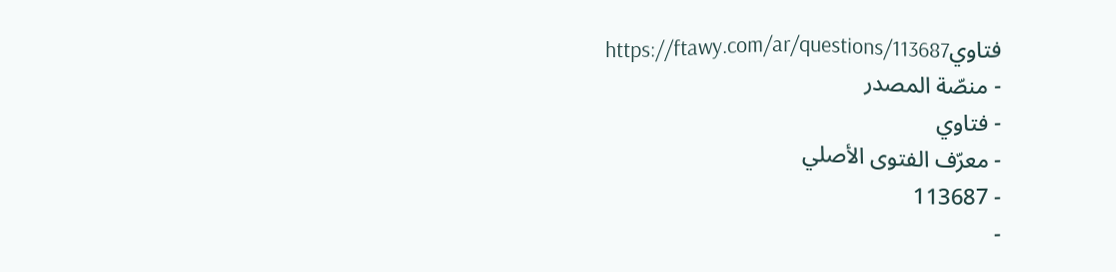فتاويhttps://ftawy.com/ar/questions/113687
- منصّة المصدر
- فتاوي
- معرّف الفتوى الأصلي
- 113687
-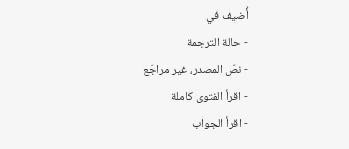أُضيف في
- حالة الترجمة
- نصّ المصدر، غير مراجَع
- اقرأ الفتوى كاملة
- اقرأ الجواب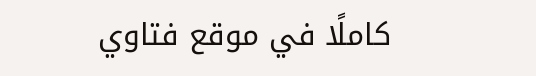كاملًا في موقع فتاوي